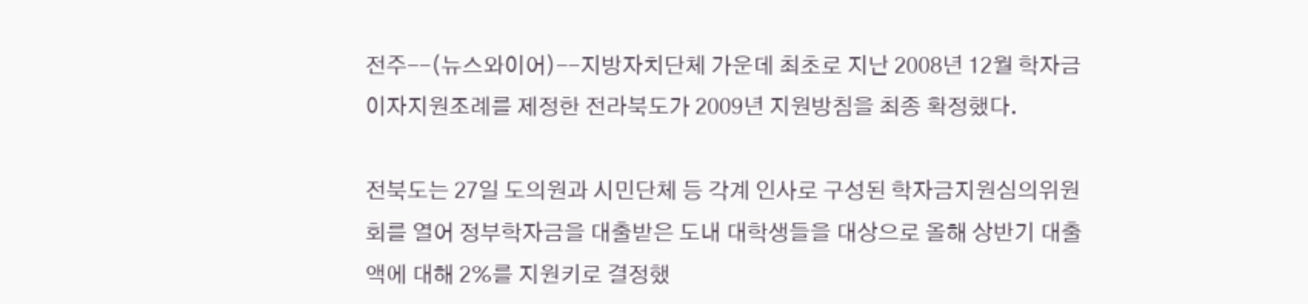전주--(뉴스와이어)--지방자치단체 가운데 최초로 지난 2008년 12월 학자금이자지원조례를 제정한 전라북도가 2009년 지원방침을 최종 확정했다.

전북도는 27일 도의원과 시민단체 등 각계 인사로 구성된 학자금지원심의위원회를 열어 정부학자금을 대출받은 도내 대학생들을 대상으로 올해 상반기 대출액에 대해 2%를 지원키로 결정했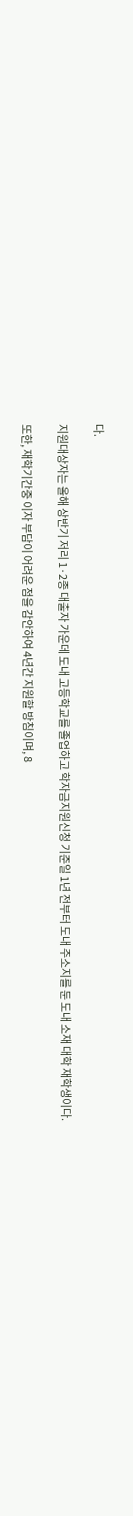다.

지원대상자는 올해 상반기 저리 1·2종 대출자 가운데 도내 고등학교를 졸업하고 학자금지원신청 기준일 1년 전부터 도내 주소지를 둔 도내 소재 대학 재학생이다.

또한, 재학기간중 이자 부담이 어려운 점을 감안하여 4년간 지원할 방침이며, 8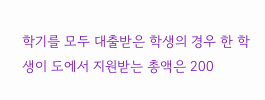학기를 모두 대출받은 학생의 경우 한 학생이 도에서 지원받는 총액은 200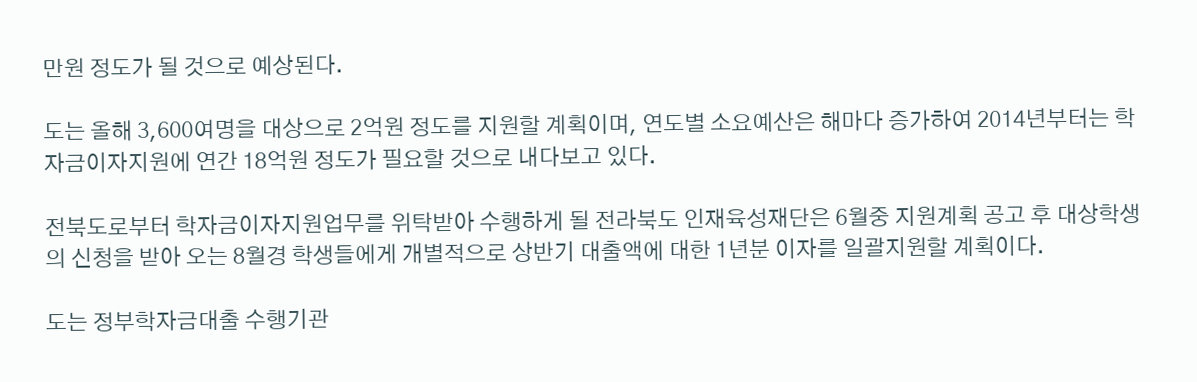만원 정도가 될 것으로 예상된다.

도는 올해 3,600여명을 대상으로 2억원 정도를 지원할 계획이며, 연도별 소요예산은 해마다 증가하여 2014년부터는 학자금이자지원에 연간 18억원 정도가 필요할 것으로 내다보고 있다.

전북도로부터 학자금이자지원업무를 위탁받아 수행하게 될 전라북도 인재육성재단은 6월중 지원계획 공고 후 대상학생의 신청을 받아 오는 8월경 학생들에게 개별적으로 상반기 대출액에 대한 1년분 이자를 일괄지원할 계획이다.

도는 정부학자금대출 수행기관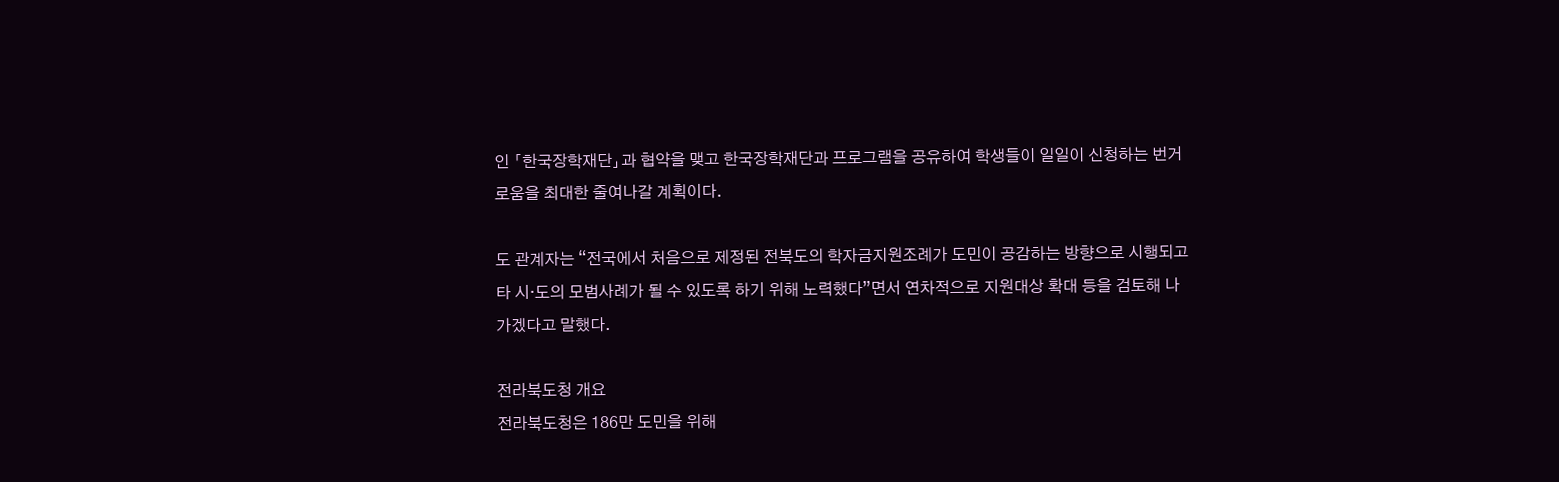인 「한국장학재단」과 협약을 맺고 한국장학재단과 프로그램을 공유하여 학생들이 일일이 신청하는 번거로움을 최대한 줄여나갈 계획이다.

도 관계자는 “전국에서 처음으로 제정된 전북도의 학자금지원조례가 도민이 공감하는 방향으로 시행되고 타 시·도의 모범사례가 될 수 있도록 하기 위해 노력했다”면서 연차적으로 지원대상 확대 등을 검토해 나가겠다고 말했다.

전라북도청 개요
전라북도청은 186만 도민을 위해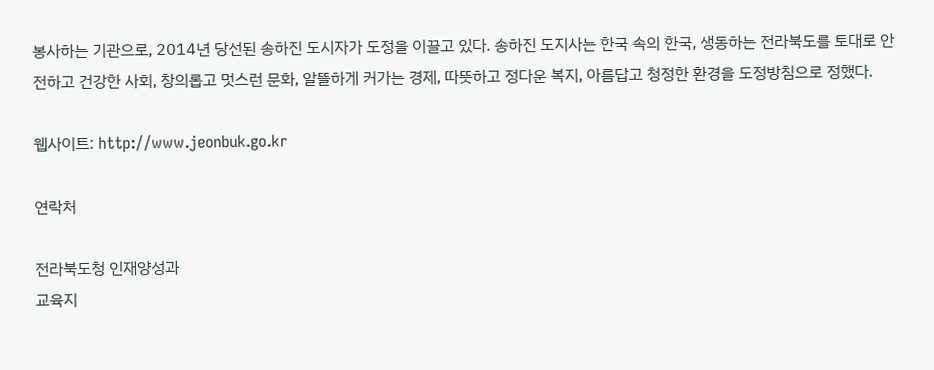봉사하는 기관으로, 2014년 당선된 송하진 도시자가 도정을 이끌고 있다. 송하진 도지사는 한국 속의 한국, 생동하는 전라북도를 토대로 안전하고 건강한 사회, 창의롭고 멋스런 문화, 알뜰하게 커가는 경제, 따뜻하고 정다운 복지, 아름답고 청정한 환경을 도정방침으로 정했다.

웹사이트: http://www.jeonbuk.go.kr

연락처

전라북도청 인재양성과
교육지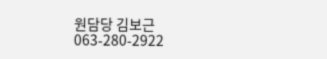원담당 김보근
063-280-2922